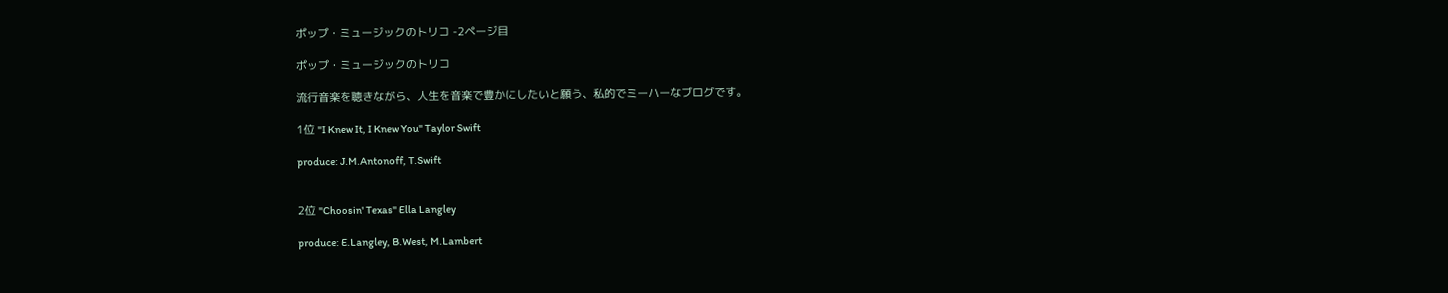ポップ・ミュージックのトリコ -2ページ目

ポップ・ミュージックのトリコ

流行音楽を聴きながら、人生を音楽で豊かにしたいと願う、私的でミーハーなブログです。

1位 "I Knew It, I Knew You" Taylor Swift

produce: J.M.Antonoff, T.Swift


2位 "Choosin' Texas" Ella Langley

produce: E.Langley, B.West, M.Lambert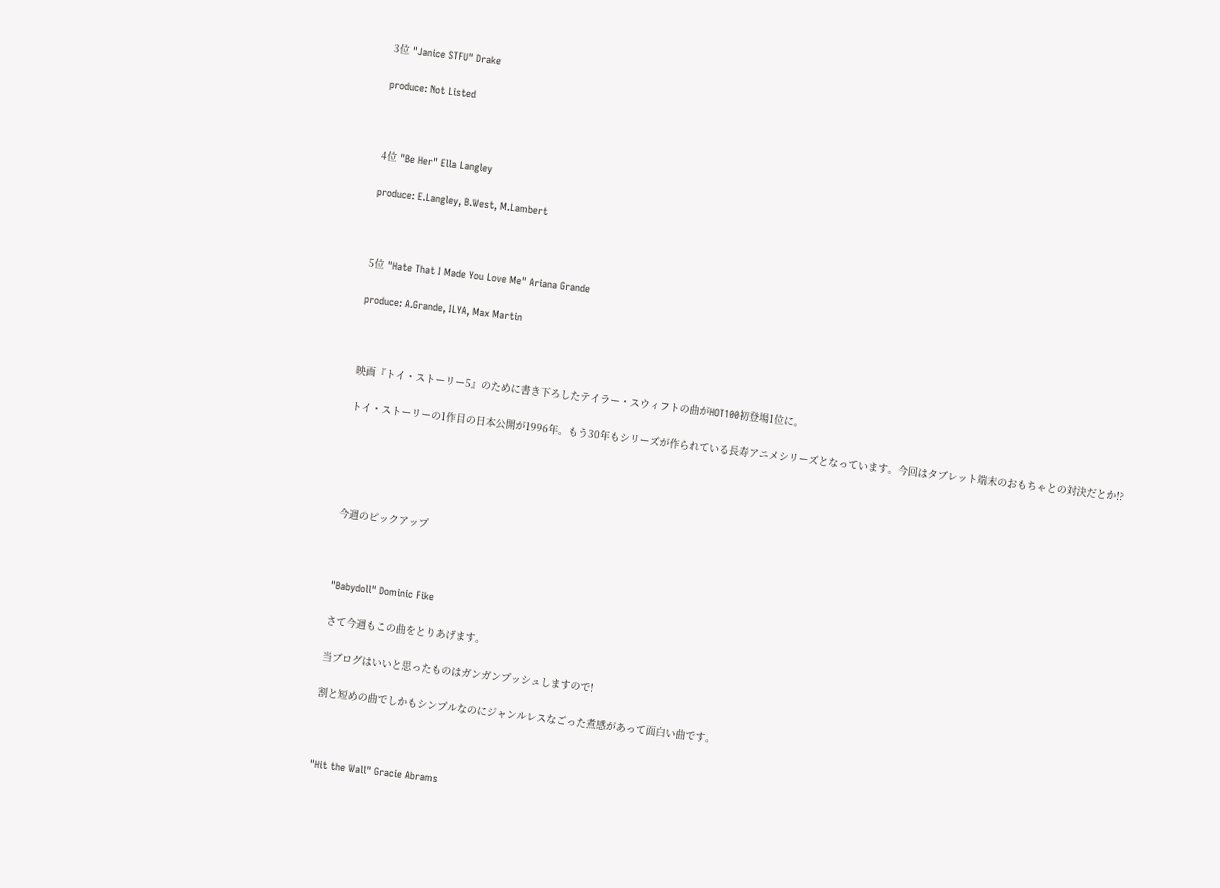3位 "Janice STFU" Drake

produce: Not Listed



4位 "Be Her" Ella Langley

produce: E.Langley, B.West, M.Lambert



5位 "Hate That I Made You Love Me" Ariana Grande

produce: A.Grande, ILYA, Max Martin



映画『トイ・ストーリー5』のために書き下ろしたテイラー・スウィフトの曲がHOT100初登場1位に。

トイ・ストーリーの1作目の日本公開が1996年。もう30年もシリーズが作られている長寿アニメシリーズとなっています。今回はタブレット端末のおもちゃとの対決だとか!?





今週のピックアップ



"Babydoll" Dominic Fike

さて今週もこの曲をとりあげます。

当ブログはいいと思ったものはガンガンプッシュしますので!

割と短めの曲でしかもシンプルなのにジャンルレスなごった煮感があって面白い曲です。



"Hit the Wall" Gracie Abrams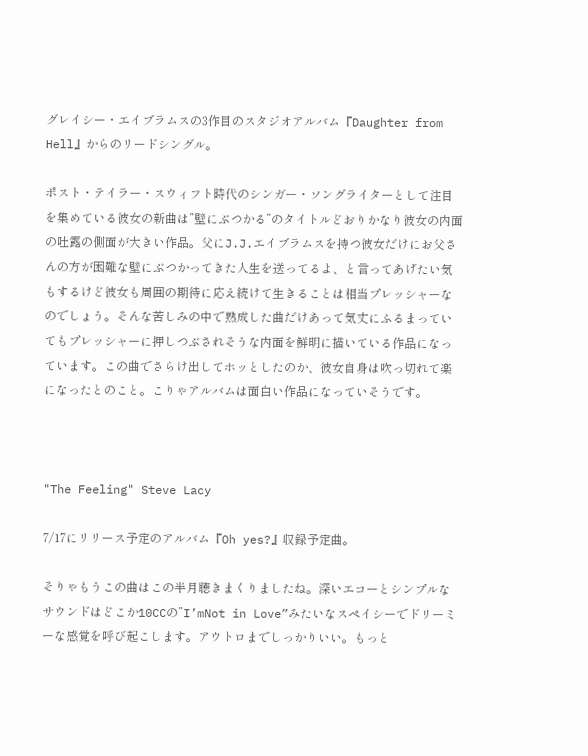グレイシー・エイブラムスの3作目のスタジオアルバム『Daughter from Hell』からのリードシングル。

ポスト・テイラー・スウィフト時代のシンガー・ソングライターとして注目を集めている彼女の新曲は”壁にぶつかる”のタイトルどおりかなり彼女の内面の吐露の側面が大きい作品。父にJ.J.エイブラムスを持つ彼女だけにお父さんの方が困難な壁にぶつかってきた人生を送ってるよ、と言ってあげたい気もするけど彼女も周囲の期待に応え続けて生きることは相当プレッシャーなのでしょう。そんな苦しみの中で熟成した曲だけあって気丈にふるまっていてもプレッシャーに押しつぶされそうな内面を鮮明に描いている作品になっています。この曲でさらけ出してホッとしたのか、彼女自身は吹っ切れて楽になったとのこと。こりゃアルバムは面白い作品になっていそうです。



"The Feeling" Steve Lacy

7/17にリリース予定のアルバム『Oh yes?』収録予定曲。

そりゃもうこの曲はこの半月聴きまくりましたね。深いエコーとシンプルなサウンドはどこか10CCの”I’mNot in Love”みたいなスペイシーでドリーミーな感覚を呼び起こします。アウトロまでしっかりいい。もっと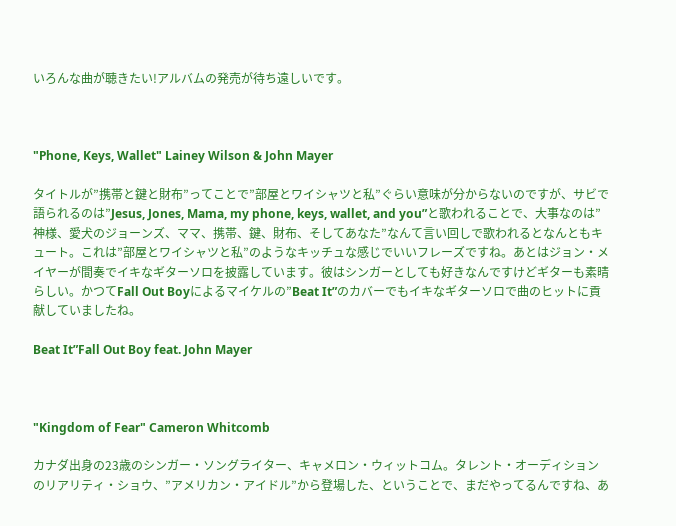いろんな曲が聴きたい!アルバムの発売が待ち遠しいです。



"Phone, Keys, Wallet" Lainey Wilson & John Mayer

タイトルが”携帯と鍵と財布”ってことで”部屋とワイシャツと私”ぐらい意味が分からないのですが、サビで語られるのは”Jesus, Jones, Mama, my phone, keys, wallet, and you”と歌われることで、大事なのは”神様、愛犬のジョーンズ、ママ、携帯、鍵、財布、そしてあなた”なんて言い回しで歌われるとなんともキュート。これは”部屋とワイシャツと私”のようなキッチュな感じでいいフレーズですね。あとはジョン・メイヤーが間奏でイキなギターソロを披露しています。彼はシンガーとしても好きなんですけどギターも素晴らしい。かつてFall Out Boyによるマイケルの”Beat It”のカバーでもイキなギターソロで曲のヒットに貢献していましたね。

Beat It”Fall Out Boy feat. John Mayer



"Kingdom of Fear" Cameron Whitcomb

カナダ出身の23歳のシンガー・ソングライター、キャメロン・ウィットコム。タレント・オーディションのリアリティ・ショウ、”アメリカン・アイドル”から登場した、ということで、まだやってるんですね、あ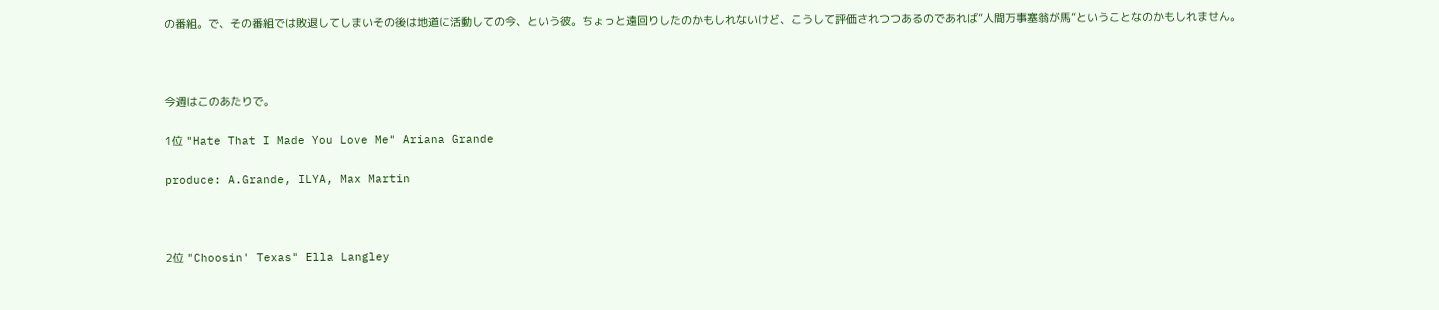の番組。で、その番組では敗退してしまいその後は地道に活動しての今、という彼。ちょっと遠回りしたのかもしれないけど、こうして評価されつつあるのであれば”人間万事塞翁が馬”ということなのかもしれません。



今週はこのあたりで。

1位 "Hate That I Made You Love Me" Ariana Grande

produce: A.Grande, ILYA, Max Martin



2位 "Choosin' Texas" Ella Langley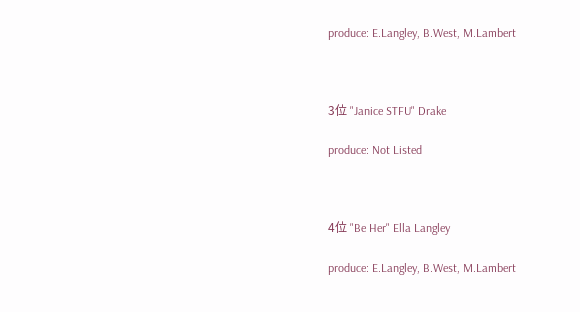produce: E.Langley, B.West, M.Lambert



3位 "Janice STFU" Drake

produce: Not Listed



4位 "Be Her" Ella Langley

produce: E.Langley, B.West, M.Lambert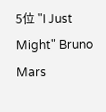5位 "I Just Might" Bruno Mars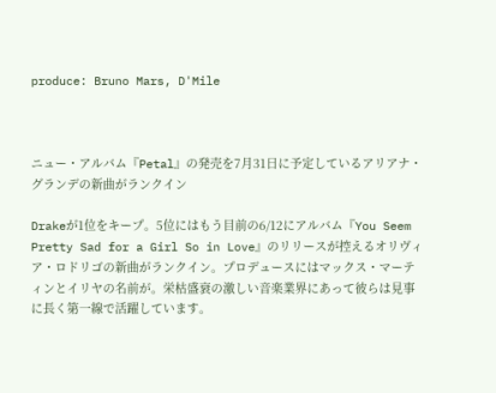produce: Bruno Mars, D'Mile



ニュー・アルバム『Petal』の発売を7月31日に予定しているアリアナ・グランデの新曲がランクイン

Drakeが1位をキープ。5位にはもう目前の6/12にアルバム『You Seem Pretty Sad for a Girl So in Love』のリリースが控えるオリヴィア・ロドリゴの新曲がランクイン。プロデュースにはマックス・マーティンとイリヤの名前が。栄枯盛衰の激しい音楽業界にあって彼らは見事に長く第一線で活躍しています。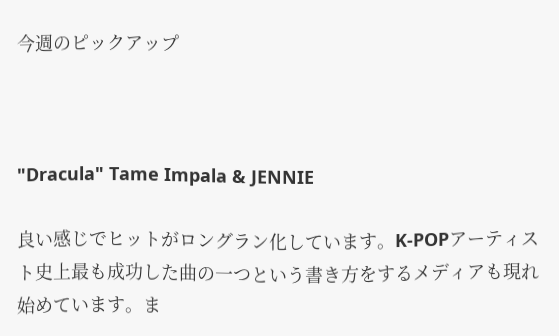今週のピックアップ



"Dracula" Tame Impala & JENNIE

良い感じでヒットがロングラン化しています。K-POPアーティスト史上最も成功した曲の一つという書き方をするメディアも現れ始めています。ま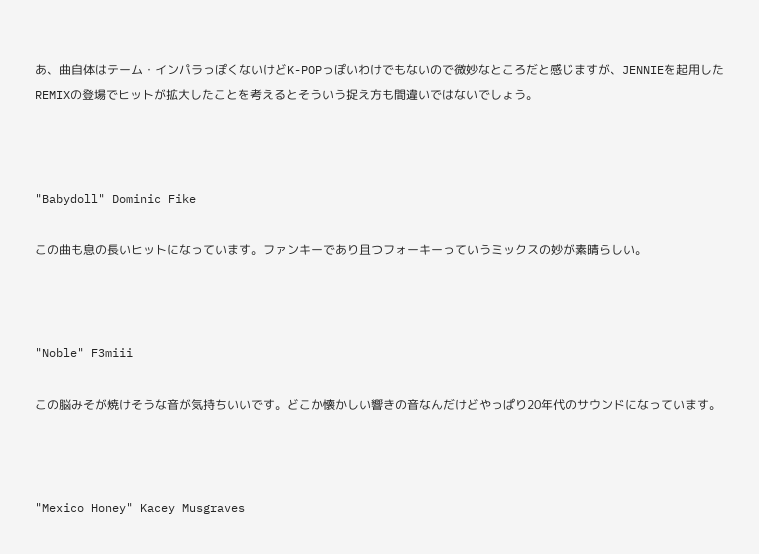あ、曲自体はテーム・インパラっぽくないけどK-POPっぽいわけでもないので微妙なところだと感じますが、JENNIEを起用したREMIXの登場でヒットが拡大したことを考えるとそういう捉え方も間違いではないでしょう。



"Babydoll" Dominic Fike

この曲も息の長いヒットになっています。ファンキーであり且つフォーキーっていうミックスの妙が素晴らしい。



"Noble" F3miii

この脳みそが焼けそうな音が気持ちいいです。どこか懐かしい響きの音なんだけどやっぱり20年代のサウンドになっています。



"Mexico Honey" Kacey Musgraves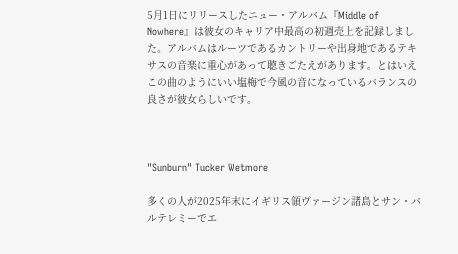5月1日にリリースしたニュー・アルバム『Middle of Nowhere』は彼女のキャリア中最高の初週売上を記録しました。アルバムはルーツであるカントリーや出身地であるテキサスの音楽に重心があって聴きごたえがあります。とはいえこの曲のようにいい塩梅で今風の音になっているバランスの良さが彼女らしいです。



"Sunburn" Tucker Wetmore

多くの人が2025年末にイギリス領ヴァージン諸島とサン・バルテレミーでエ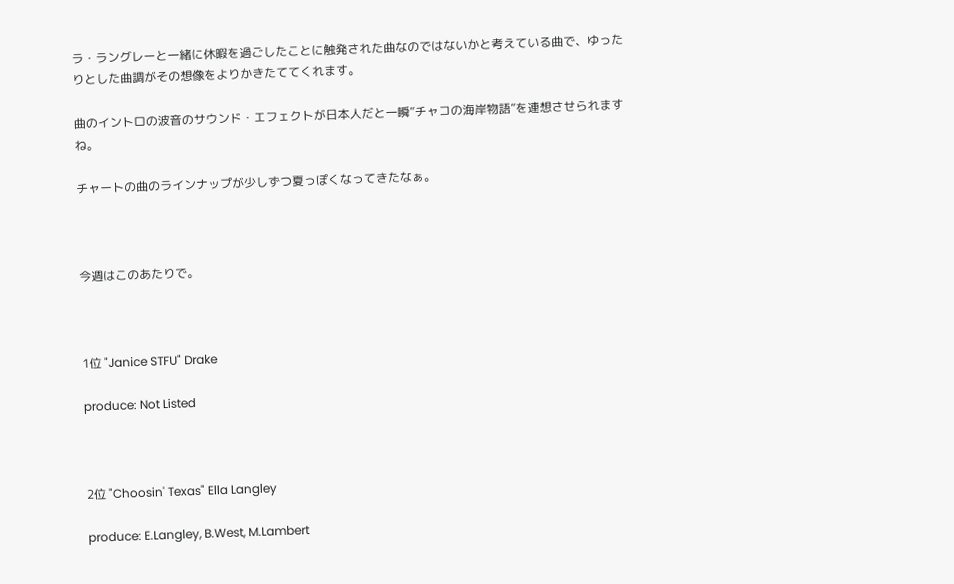ラ・ラングレーと一緒に休暇を過ごしたことに触発された曲なのではないかと考えている曲で、ゆったりとした曲調がその想像をよりかきたててくれます。

曲のイントロの波音のサウンド・エフェクトが日本人だと一瞬”チャコの海岸物語”を連想させられますね。

チャートの曲のラインナップが少しずつ夏っぽくなってきたなぁ。



今週はこのあたりで。



1位 "Janice STFU" Drake

produce: Not Listed



2位 "Choosin' Texas" Ella Langley

produce: E.Langley, B.West, M.Lambert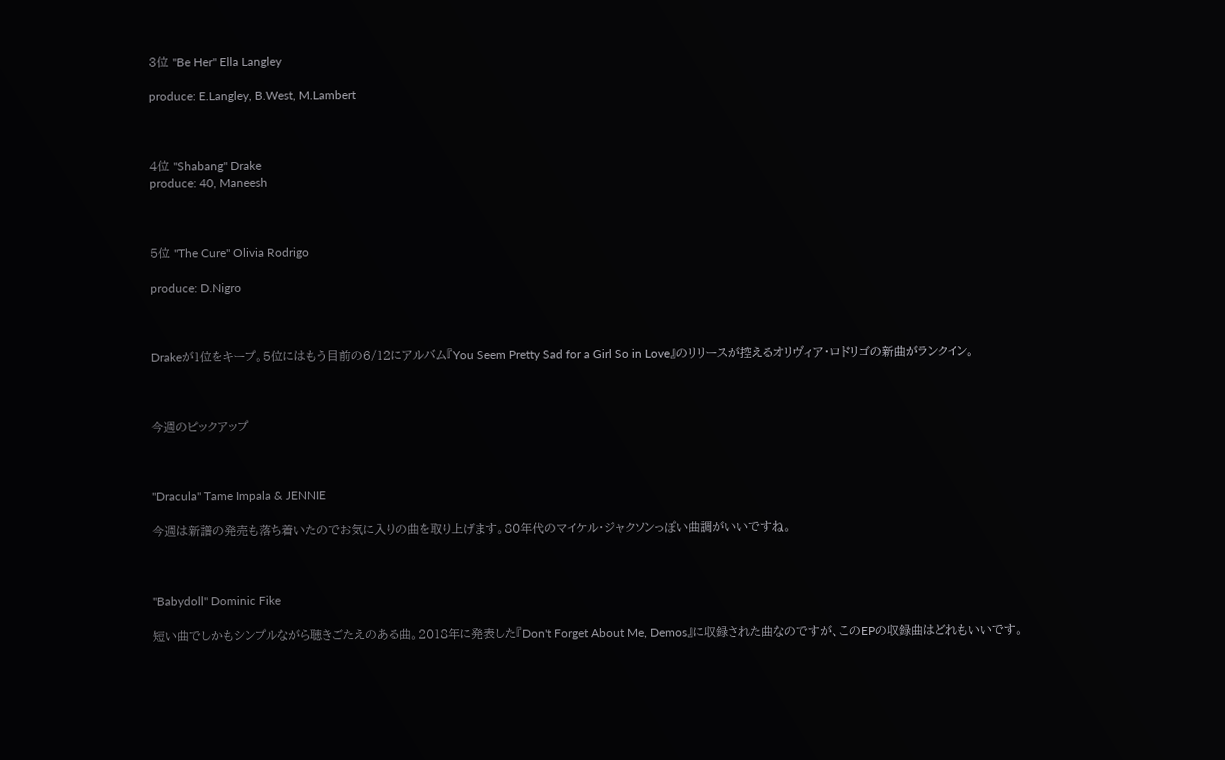3位 "Be Her" Ella Langley

produce: E.Langley, B.West, M.Lambert



4位 "Shabang" Drake
produce: 40, Maneesh



5位 "The Cure" Olivia Rodrigo

produce: D.Nigro



Drakeが1位をキープ。5位にはもう目前の6/12にアルバム『You Seem Pretty Sad for a Girl So in Love』のリリースが控えるオリヴィア・ロドリゴの新曲がランクイン。



今週のピックアップ



"Dracula" Tame Impala & JENNIE

今週は新譜の発売も落ち着いたのでお気に入りの曲を取り上げます。80年代のマイケル・ジャクソンっぽい曲調がいいですね。



"Babydoll" Dominic Fike

短い曲でしかもシンプルながら聴きごたえのある曲。2018年に発表した『Don't Forget About Me, Demos』に収録された曲なのですが、このEPの収録曲はどれもいいです。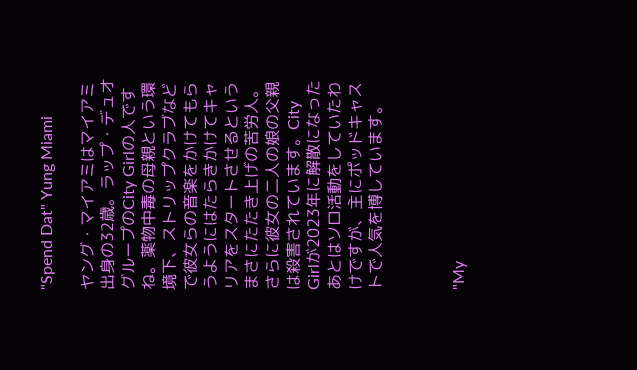"Spend Dat" Yung Miami

ヤング・マイアミはマイアミ出身の32歳。ラップ・デュオグループのCity Girlの人ですね。薬物中毒の母親という環境下、ストリップクラブなどで彼女らの音楽をかけてもらうようにはたらきかけてキャリアをスタートさせるというまさにたたき上げの苦労人。さらに彼女の二人の娘の父親は殺害されています。City Girlが2023年に解散になったあとはソロ活動をしていたわけですが、主にポッドキャストで人気を博しています。



"My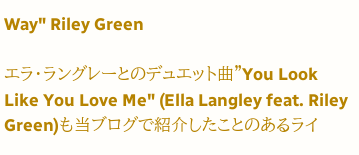Way" Riley Green

エラ・ラングレーとのデュエット曲"You Look Like You Love Me" (Ella Langley feat. Riley Green)も当ブログで紹介したことのあるライ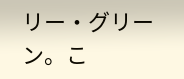リー・グリーン。こ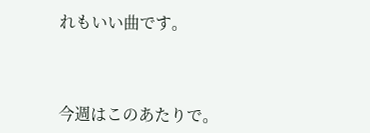れもいい曲です。



今週はこのあたりで。